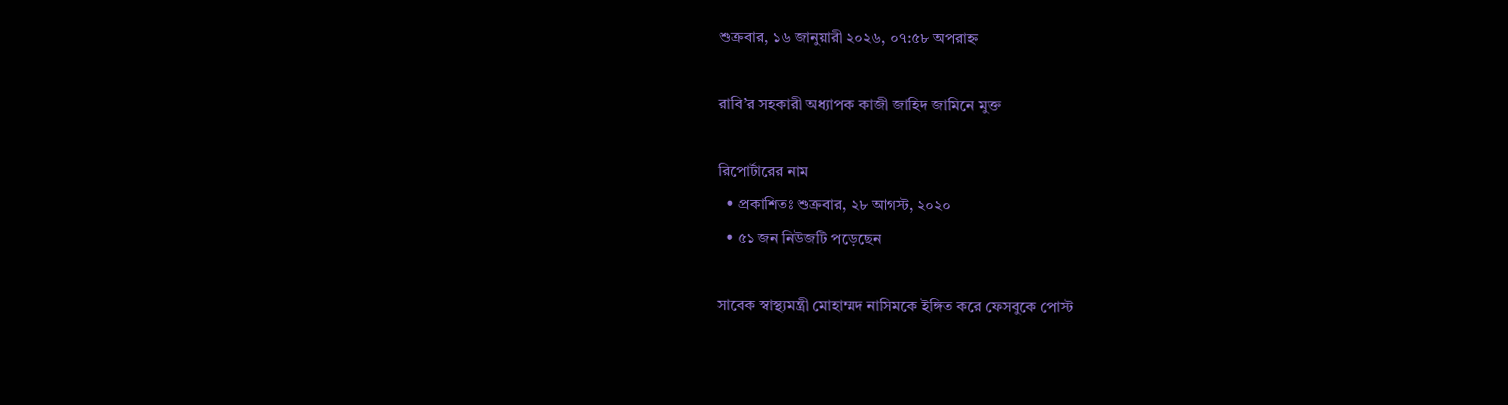শুক্রবার, ১৬ জানুয়ারী ২০২৬, ০৭:৫৮ অপরাহ্ন

রাবি’র সহকারী অধ্যাপক কাজী জাহিদ জামিনে মুক্ত

রিপোর্টারের নাম
  • প্রকাশিতঃ শুক্রবার, ২৮ আগস্ট, ২০২০
  • ৫১ জন নিউজটি পড়েছেন

সাবেক স্বাস্থ্যমন্ত্রী মোহাম্মদ নাসিমকে ইঙ্গিত করে ফেসবুকে পোস্ট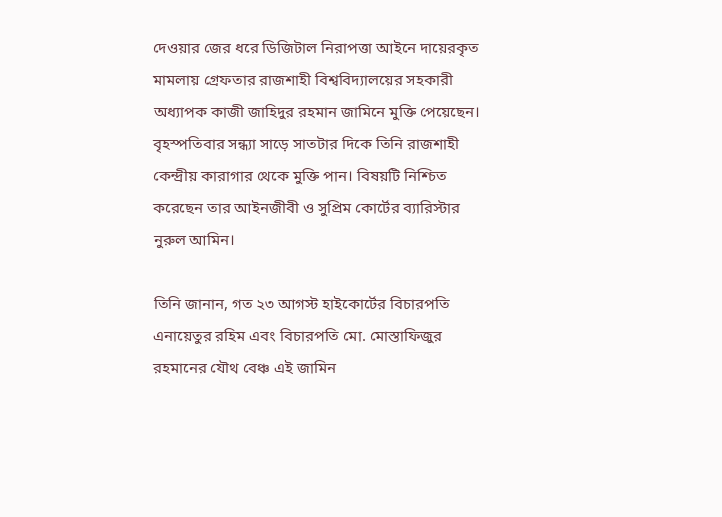দেওয়ার জের ধরে ডিজিটাল নিরাপত্তা আইনে দায়েরকৃত মামলায় গ্রেফতার রাজশাহী বিশ্ববিদ্যালয়ের সহকারী অধ্যাপক কাজী জাহিদুর রহমান জামিনে মুক্তি পেয়েছেন। বৃহস্পতিবার সন্ধ্যা সাড়ে সাতটার দিকে তিনি রাজশাহী কেন্দ্রীয় কারাগার থেকে মুক্তি পান। বিষয়টি নিশ্চিত করেছেন তার আইনজীবী ও সুপ্রিম কোর্টের ব্যারিস্টার নুরুল আমিন।

তিনি জানান, গত ২৩ আগস্ট হাইকোর্টের বিচারপতি এনায়েতুর রহিম এবং বিচারপতি মো. মোস্তাফিজুর রহমানের যৌথ বেঞ্চ এই জামিন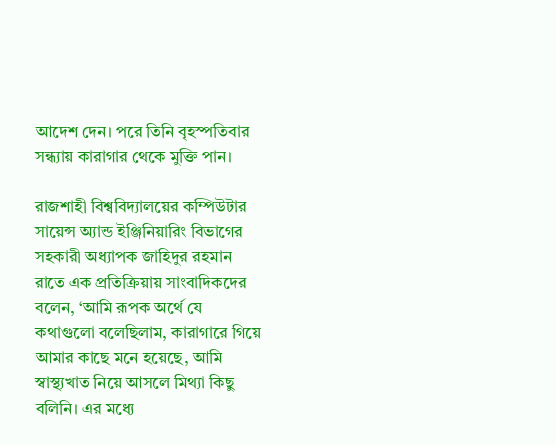আদেশ দেন। পরে তিনি বৃহস্পতিবার সন্ধ্যায় কারাগার থেকে মুক্তি পান।

রাজশাহী বিশ্ববিদ্যালয়ের কম্পিউটার সায়েন্স অ্যান্ড ইঞ্জিনিয়ারিং বিভাগের সহকারী অধ্যাপক জাহিদুর রহমান রাতে এক প্রতিক্রিয়ায় সাংবাদিকদের বলেন, ‘আমি রূপক অর্থে যে কথাগুলো বলেছিলাম, কারাগারে গিয়ে আমার কাছে মনে হয়েছে, আমি স্বাস্থ্যখাত নিয়ে আসলে মিথ্যা কিছু বলিনি। এর মধ্যে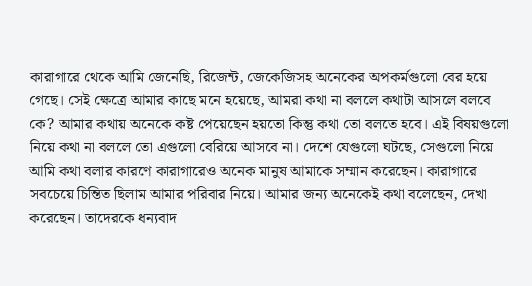কারাগারে থেকে আমি জেনেছি, রিজেন্ট, জেকেজিসহ অনেকের অপকর্মগুলো বের হয়ে গেছে। সেই ক্ষেত্রে আমার কাছে মনে হয়েছে, আমরা কথা না বললে কথাটা আসলে বলবে কে? আমার কথায় অনেকে কষ্ট পেয়েছেন হয়তো কিন্তু কথা তো বলতে হবে। এই বিষয়গুলো নিয়ে কথা না বললে তো এগুলো বেরিয়ে আসবে না। দেশে যেগুলো ঘটছে, সেগুলো নিয়ে আমি কথা বলার কারণে কারাগারেও অনেক মানুষ আমাকে সম্মান করেছেন। কারাগারে সবচেয়ে চিন্তিত ছিলাম আমার পরিবার নিয়ে। আমার জন্য অনেকেই কথা বলেছেন, দেখা করেছেন। তাদেরকে ধন্যবাদ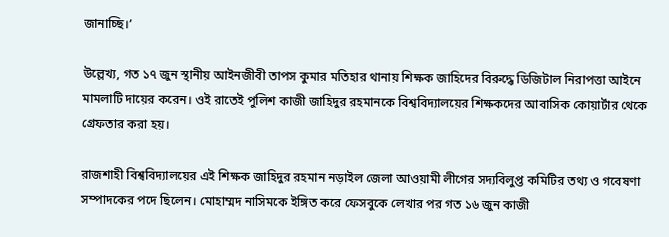জানাচ্ছি।’

উল্লেখ্য, গত ১৭ জুন স্থানীয় আইনজীবী তাপস কুমার মতিহার থানায় শিক্ষক জাহিদের বিরুদ্ধে ডিজিটাল নিরাপত্তা আইনে মামলাটি দায়ের করেন। ওই রাতেই পুলিশ কাজী জাহিদুর রহমানকে বিশ্ববিদ্যালয়ের শিক্ষকদের আবাসিক কোয়ার্টার থেকে গ্রেফতার করা হয়।

রাজশাহী বিশ্ববিদ্যালয়ের এই শিক্ষক জাহিদুর রহমান নড়াইল জেলা আওয়ামী লীগের সদ্যবিলুপ্ত কমিটির তথ্য ও গবেষণা সম্পাদকের পদে ছিলেন। মোহাম্মদ নাসিমকে ইঙ্গিত করে ফেসবুকে লেখার পর গত ১৬ জুন কাজী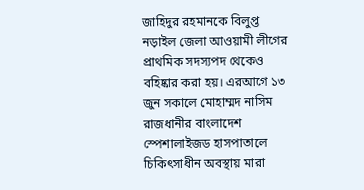জাহিদুর রহমানকে বিলুপ্ত নড়াইল জেলা আওয়ামী লীগের প্রাথমিক সদস্যপদ থেকেও বহিষ্কার করা হয়। এরআগে ১৩ জুন সকালে মোহাম্মদ নাসিম রাজধানীর বাংলাদেশ স্পেশালাইজড হাসপাতালে চিকিৎসাধীন অবস্থায় মারা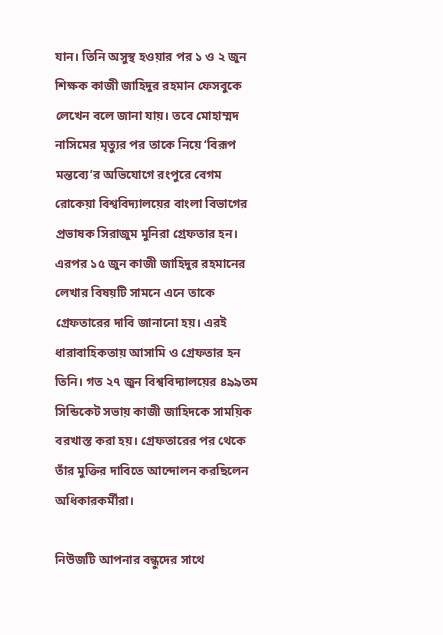যান। তিনি অসুস্থ হওয়ার পর ১ ও ২ জুন শিক্ষক কাজী জাহিদুর রহমান ফেসবুকে লেখেন বলে জানা যায়। তবে মোহাম্মদ নাসিমের মৃত্যুর পর তাকে নিয়ে ‘বিরূপ মন্তব্যে’র অভিযোগে রংপুরে বেগম রোকেয়া বিশ্ববিদ্যালয়ের বাংলা বিভাগের প্রভাষক সিরাজুম মুনিরা গ্রেফতার হন। এরপর ১৫ জুন কাজী জাহিদুর রহমানের লেখার বিষয়টি সামনে এনে তাকে গ্রেফতারের দাবি জানানো হয়। এরই ধারাবাহিকতায় আসামি ও গ্রেফতার হন তিনি। গত ২৭ জুন বিশ্ববিদ্যালয়ের ৪৯৯তম সিন্ডিকেট সভায় কাজী জাহিদকে সাময়িক বরখাস্ত করা হয়। গ্রেফতারের পর থেকে তাঁর মুক্তির দাবিতে আন্দোলন করছিলেন অধিকারকর্মীরা।

নিউজটি আপনার বন্ধুদের সাথে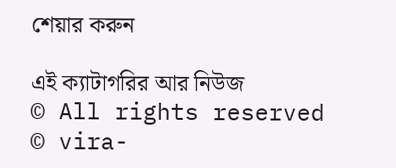শেয়ার করুন

এই ক্যাটাগরির আর নিউজ
© All rights reserved © vira-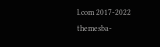l.com 2017-2022
themesba-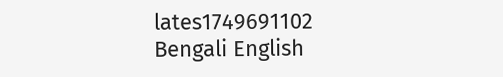lates1749691102
Bengali English